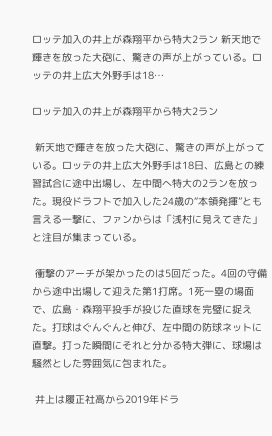ロッテ加入の井上が森翔平から特大2ラン 新天地で輝きを放った大砲に、驚きの声が上がっている。ロッテの井上広大外野手は18…

ロッテ加入の井上が森翔平から特大2ラン

 新天地で輝きを放った大砲に、驚きの声が上がっている。ロッテの井上広大外野手は18日、広島との練習試合に途中出場し、左中間へ特大の2ランを放った。現役ドラフトで加入した24歳の“本領発揮”とも言える一撃に、ファンからは「浅村に見えてきた」と注目が集まっている。

 衝撃のアーチが架かったのは5回だった。4回の守備から途中出場して迎えた第1打席。1死一塁の場面で、広島・森翔平投手が投じた直球を完璧に捉えた。打球はぐんぐんと伸び、左中間の防球ネットに直撃。打った瞬間にそれと分かる特大弾に、球場は騒然とした雰囲気に包まれた。

 井上は履正社高から2019年ドラ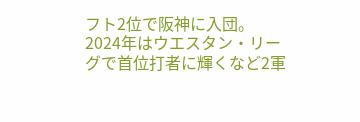フト2位で阪神に入団。2024年はウエスタン・リーグで首位打者に輝くなど2軍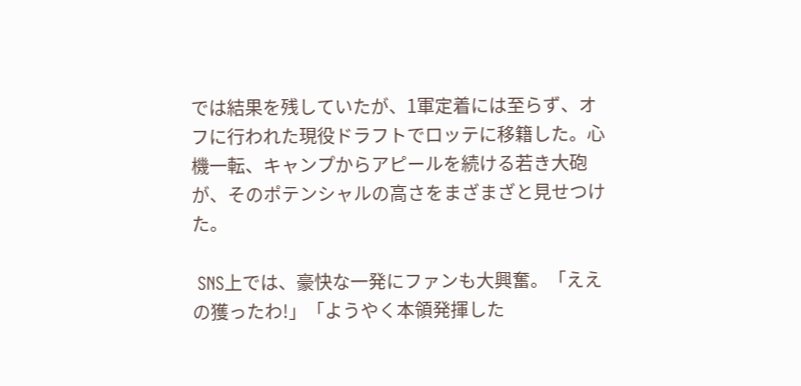では結果を残していたが、1軍定着には至らず、オフに行われた現役ドラフトでロッテに移籍した。心機一転、キャンプからアピールを続ける若き大砲が、そのポテンシャルの高さをまざまざと見せつけた。

 SNS上では、豪快な一発にファンも大興奮。「ええの獲ったわ!」「ようやく本領発揮した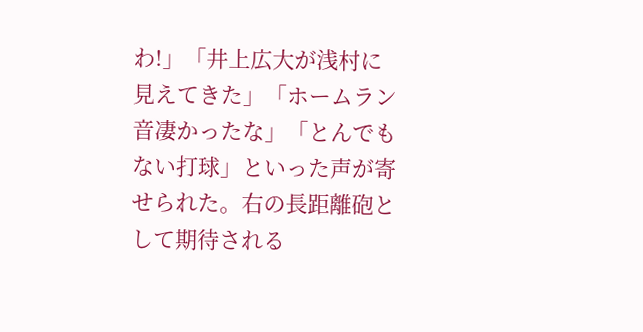わ!」「井上広大が浅村に見えてきた」「ホームラン音凄かったな」「とんでもない打球」といった声が寄せられた。右の長距離砲として期待される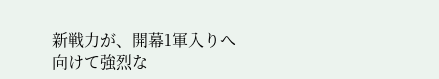新戦力が、開幕1軍入りへ向けて強烈な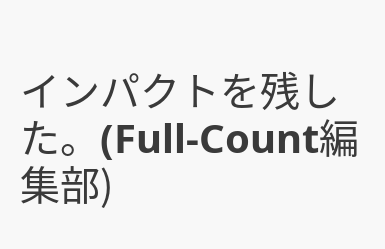インパクトを残した。(Full-Count編集部)